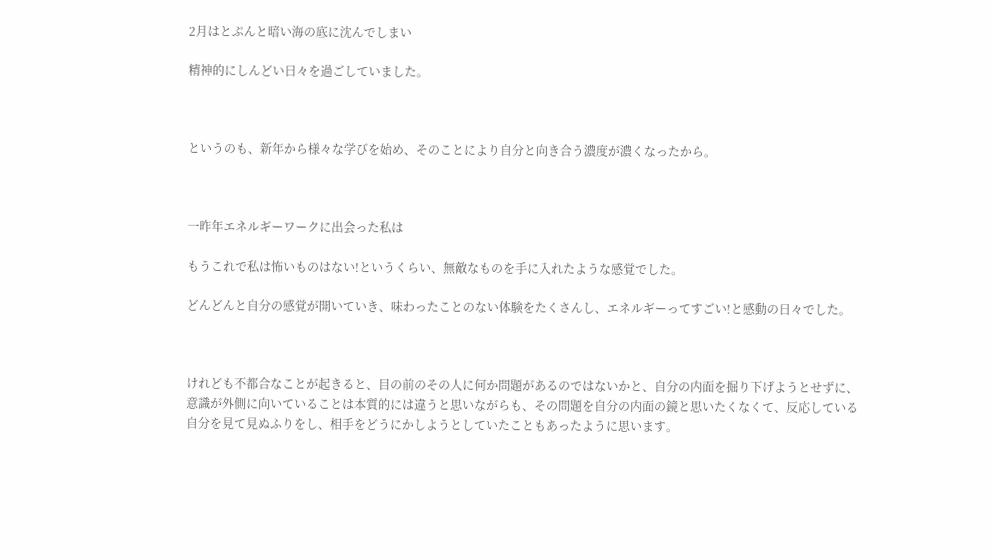2月はとぷんと暗い海の底に沈んでしまい

精神的にしんどい日々を過ごしていました。



というのも、新年から様々な学びを始め、そのことにより自分と向き合う濃度が濃くなったから。



一昨年エネルギーワークに出会った私は

もうこれで私は怖いものはない!というくらい、無敵なものを手に入れたような感覚でした。

どんどんと自分の感覚が開いていき、味わったことのない体験をたくさんし、エネルギーってすごい!と感動の日々でした。



けれども不都合なことが起きると、目の前のその人に何か問題があるのではないかと、自分の内面を掘り下げようとせずに、意識が外側に向いていることは本質的には違うと思いながらも、その問題を自分の内面の鏡と思いたくなくて、反応している自分を見て見ぬふりをし、相手をどうにかしようとしていたこともあったように思います。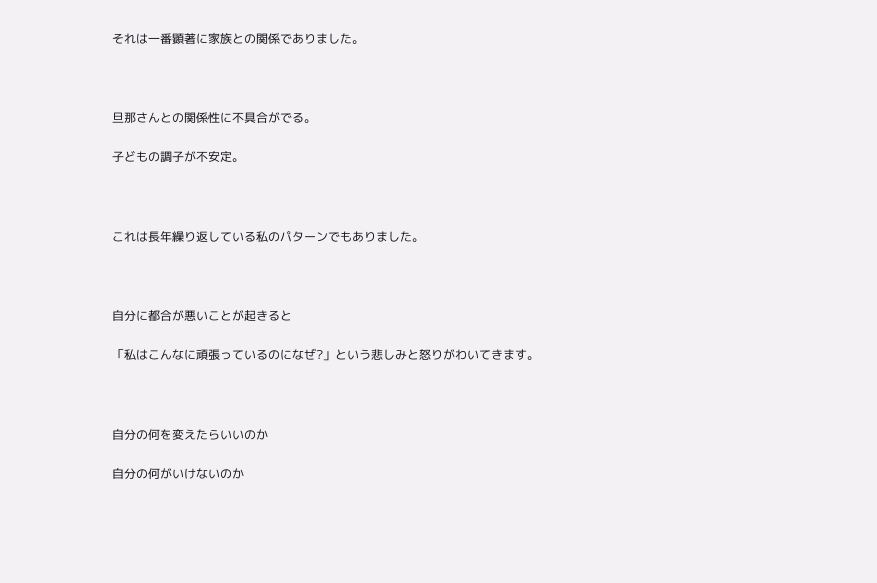それは一番顕著に家族との関係でありました。



旦那さんとの関係性に不具合がでる。

子どもの調子が不安定。



これは長年繰り返している私のパターンでもありました。



自分に都合が悪いことが起きると

「私はこんなに頑張っているのになぜ?」という悲しみと怒りがわいてきます。



自分の何を変えたらいいのか

自分の何がいけないのか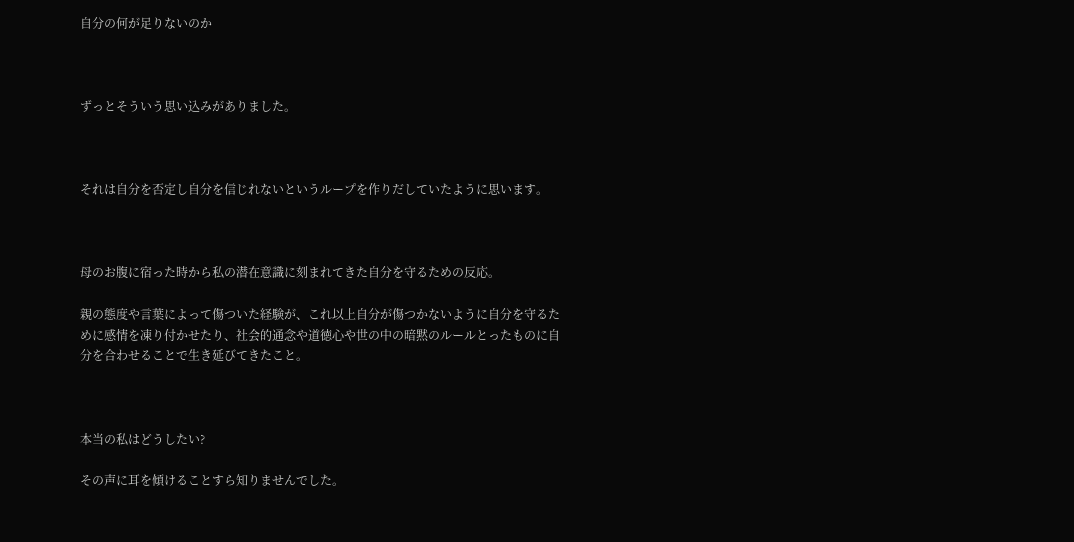自分の何が足りないのか



ずっとそういう思い込みがありました。



それは自分を否定し自分を信じれないというループを作りだしていたように思います。



母のお腹に宿った時から私の潜在意識に刻まれてきた自分を守るための反応。

親の態度や言葉によって傷ついた経験が、これ以上自分が傷つかないように自分を守るために感情を凍り付かせたり、社会的通念や道徳心や世の中の暗黙のルールとったものに自分を合わせることで生き延びてきたこと。



本当の私はどうしたい?

その声に耳を傾けることすら知りませんでした。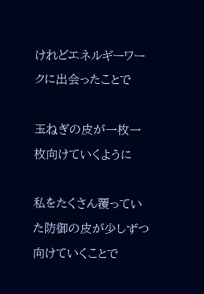けれどエネルギーワークに出会ったことで

玉ねぎの皮が一枚一枚向けていくように

私をたくさん覆っていた防御の皮が少しずつ向けていくことで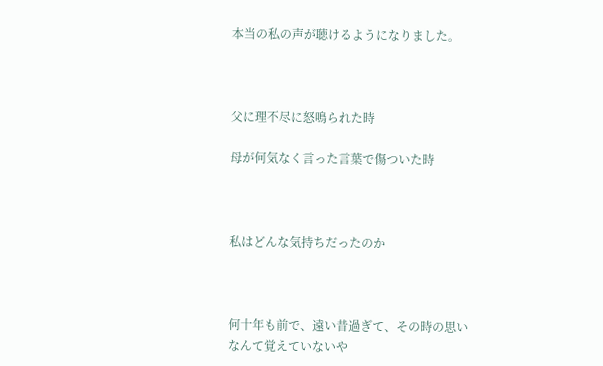本当の私の声が聴けるようになりました。



父に理不尽に怒鳴られた時

母が何気なく言った言葉で傷ついた時



私はどんな気持ちだったのか



何十年も前で、遠い昔過ぎて、その時の思いなんて覚えていないや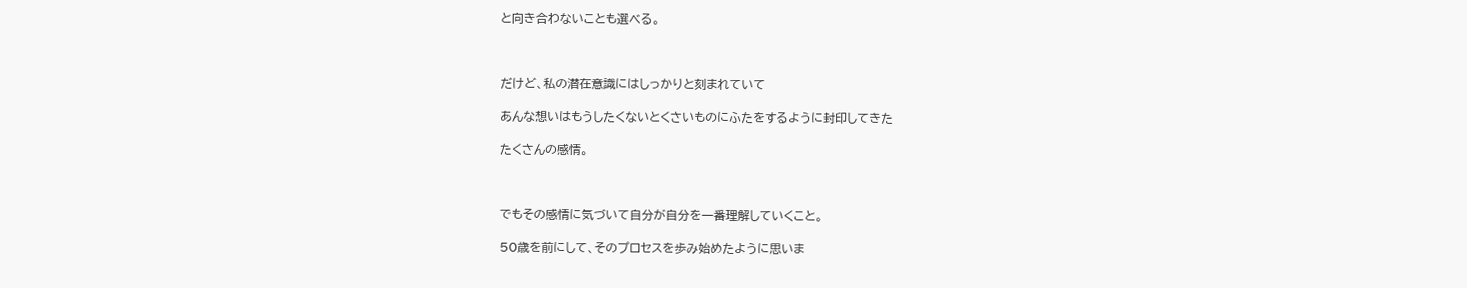と向き合わないことも選べる。



だけど、私の潜在意識にはしっかりと刻まれていて

あんな想いはもうしたくないとくさいものにふたをするように封印してきた

たくさんの感情。



でもその感情に気づいて自分が自分を一番理解していくこと。

50歳を前にして、そのプロセスを歩み始めたように思いま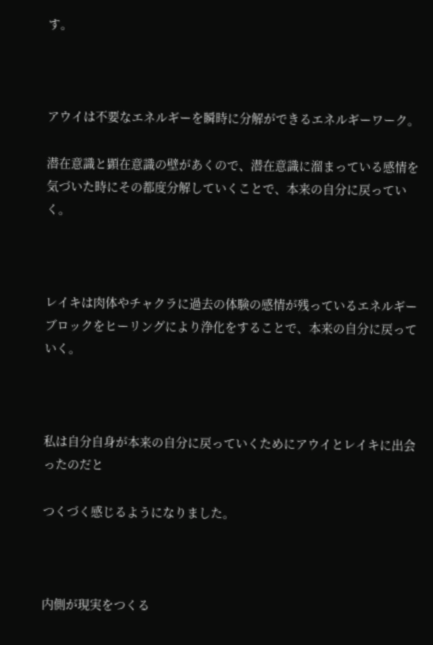す。



アウイは不要なエネルギーを瞬時に分解ができるエネルギーワーク。

潜在意識と顕在意識の壁があくので、潜在意識に溜まっている感情を気づいた時にその都度分解していくことで、本来の自分に戻っていく。



レイキは肉体やチャクラに過去の体験の感情が残っているエネルギーブロックをヒーリングにより浄化をすることで、本来の自分に戻っていく。



私は自分自身が本来の自分に戻っていくためにアウイとレイキに出会ったのだと

つくづく感じるようになりました。



内側が現実をつくる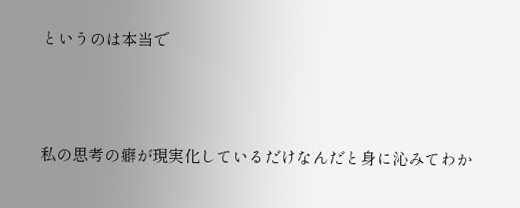というのは本当で



私の思考の癖が現実化しているだけなんだと身に沁みてわか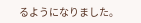るようになりました。